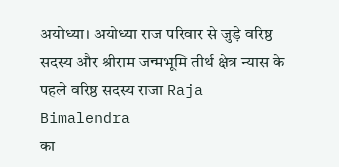अयोध्या। अयोध्या राज परिवार से जुड़े वरिष्ठ सदस्य और श्रीराम जन्मभूमि तीर्थ क्षेत्र न्यास के पहले वरिष्ठ सदस्य राजा Raja Bimalendra
का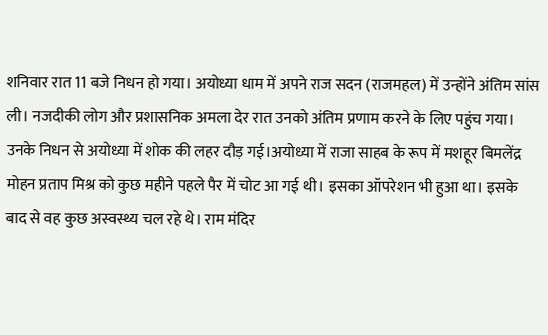शनिवार रात 11 बजे निधन हो गया। अयोध्या धाम में अपने राज सदन (राजमहल) में उन्होंने अंतिम सांस ली। नजदीकी लोग और प्रशासनिक अमला देर रात उनको अंतिम प्रणाम करने के लिए पहुंच गया। उनके निधन से अयोध्या में शोक की लहर दौड़ गई।अयोध्या में राजा साहब के रूप में मशहूर बिमलेंद्र मोहन प्रताप मिश्र को कुछ महीने पहले पैर में चोट आ गई थी। इसका ऑपरेशन भी हुआ था। इसके बाद से वह कुछ अस्वस्थ्य चल रहे थे। राम मंदिर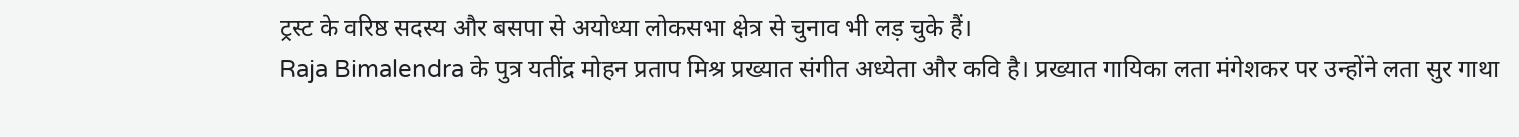ट्रस्ट के वरिष्ठ सदस्य और बसपा से अयोध्या लोकसभा क्षेत्र से चुनाव भी लड़ चुके हैं।
Raja Bimalendra के पुत्र यतींद्र मोहन प्रताप मिश्र प्रख्यात संगीत अध्येता और कवि है। प्रख्यात गायिका लता मंगेशकर पर उन्होंने लता सुर गाथा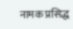नामक प्रसिद्ध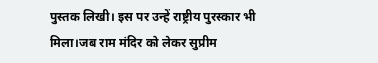पुस्तक लिखी। इस पर उन्हें राष्ट्रीय पुरस्कार भी मिला।जब राम मंदिर को लेकर सुप्रीम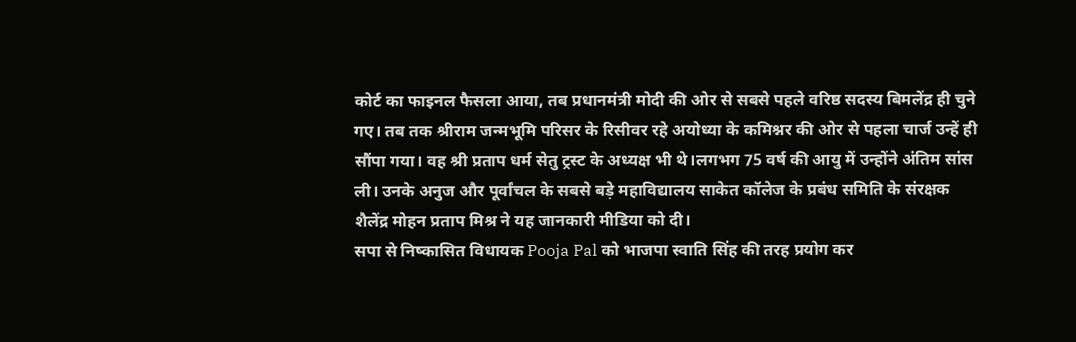कोर्ट का फाइनल फैसला आया, तब प्रधानमंत्री मोदी की ओर से सबसे पहले वरिष्ठ सदस्य बिमलेंद्र ही चुने गए। तब तक श्रीराम जन्मभूमि परिसर के रिसीवर रहे अयोध्या के कमिश्नर की ओर से पहला चार्ज उन्हें ही सौंपा गया। वह श्री प्रताप धर्म सेतु ट्रस्ट के अध्यक्ष भी थे।लगभग 75 वर्ष की आयु में उन्होंने अंतिम सांस ली। उनके अनुज और पूर्वांचल के सबसे बड़े महाविद्यालय साकेत कॉलेज के प्रबंध समिति के संरक्षक शैलेंद्र मोहन प्रताप मिश्र ने यह जानकारी मीडिया को दी।
सपा से निष्कासित विधायक Pooja Pal को भाजपा स्वाति सिंह की तरह प्रयोग कर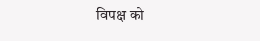विपक्ष को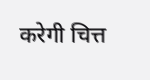करेगी चित्त